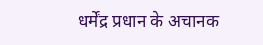धर्मेंद्र प्रधान के अचानक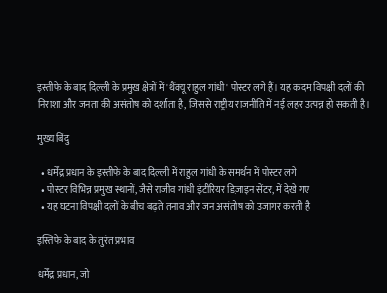इस्तीफे के बाद दिल्ली के प्रमुख क्षेत्रों में 'थैंक्यू राहुल गांधी' पोस्टर लगे हैं। यह कदम विपक्षी दलों की निराशा और जनता की असंतोष को दर्शाता है, जिससे राष्ट्रीय राजनीति में नई लहर उत्पन्न हो सकती है।

मुख्य बिंदु

  • धर्मेंद्र प्रधान के इस्तीफे के बाद दिल्ली में राहुल गांधी के समर्थन में पोस्टर लगे
  • पोस्टर विभिन्न प्रमुख स्थानों, जैसे राजीव गांधी इंटीरियर डिज़ाइन सेंटर, में देखे गए
  • यह घटना विपक्षी दलों के बीच बढ़ते तनाव और जन असंतोष को उजागर करती है

इस्तिफे के बाद के तुरंत प्रभाव

धर्मेंद्र प्रधान, जो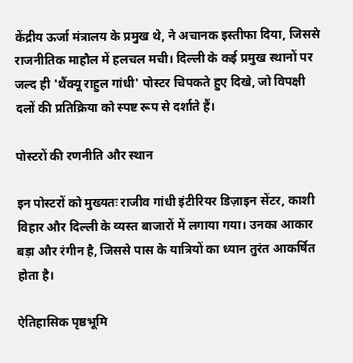केंद्रीय ऊर्जा मंत्रालय के प्रमुख थे, ने अचानक इस्तीफा दिया, जिससे राजनीतिक माहौल में हलचल मची। दिल्ली के कई प्रमुख स्थानों पर जल्द ही 'थैंक्यू राहुल गांधी' पोस्टर चिपकते हुए दिखे, जो विपक्षी दलों की प्रतिक्रिया को स्पष्ट रूप से दर्शाते हैं।

पोस्टरों की रणनीति और स्थान

इन पोस्टरों को मुख्यतः राजीव गांधी इंटीरियर डिज़ाइन सेंटर, काशी विहार और दिल्ली के व्यस्त बाजारों में लगाया गया। उनका आकार बड़ा और रंगीन है, जिससे पास के यात्रियों का ध्यान तुरंत आकर्षित होता है।

ऐतिहासिक पृष्ठभूमि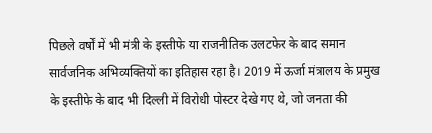पिछले वर्षों में भी मंत्री के इस्तीफे या राजनीतिक उलटफेर के बाद समान सार्वजनिक अभिव्यक्तियों का इतिहास रहा है। 2019 में ऊर्जा मंत्रालय के प्रमुख के इस्तीफे के बाद भी दिल्ली में विरोधी पोस्टर देखे गए थे, जो जनता की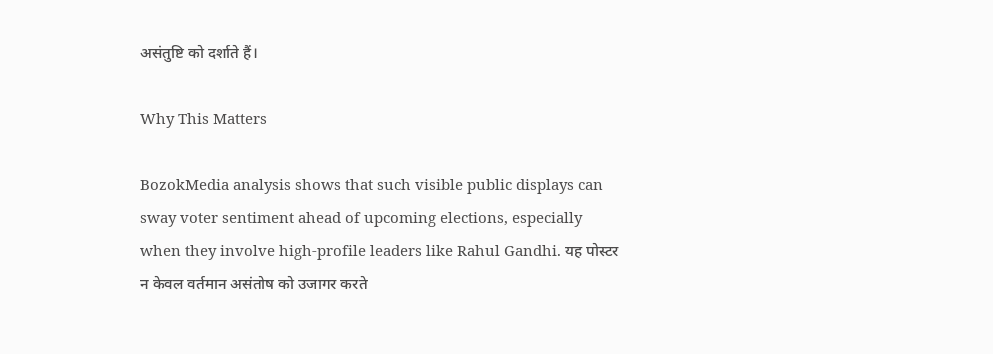असंतुष्टि को दर्शाते हैं।

Why This Matters

BozokMedia analysis shows that such visible public displays can sway voter sentiment ahead of upcoming elections, especially when they involve high‑profile leaders like Rahul Gandhi. यह पोस्टर न केवल वर्तमान असंतोष को उजागर करते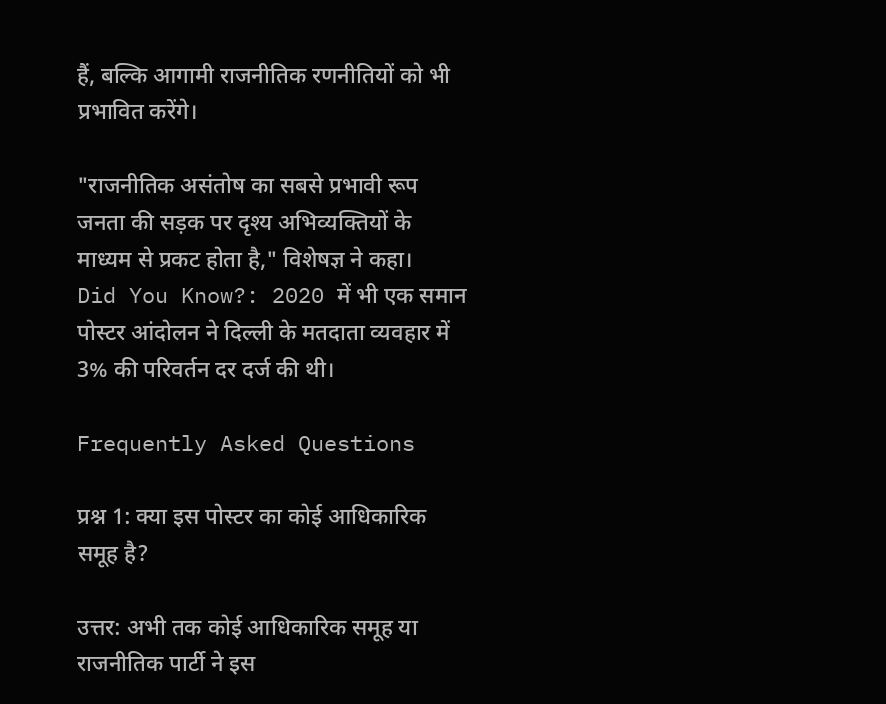हैं, बल्कि आगामी राजनीतिक रणनीतियों को भी प्रभावित करेंगे।

"राजनीतिक असंतोष का सबसे प्रभावी रूप जनता की सड़क पर दृश्य अभिव्यक्तियों के माध्यम से प्रकट होता है," विशेषज्ञ ने कहा।
Did You Know?: 2020 में भी एक समान पोस्टर आंदोलन ने दिल्ली के मतदाता व्यवहार में 3% की परिवर्तन दर दर्ज की थी।

Frequently Asked Questions

प्रश्न 1: क्या इस पोस्टर का कोई आधिकारिक समूह है?

उत्तर: अभी तक कोई आधिकारिक समूह या राजनीतिक पार्टी ने इस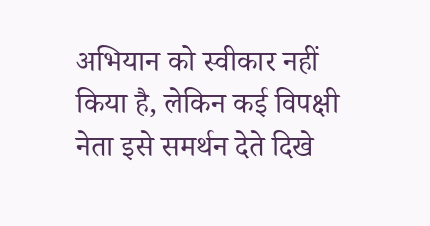अभियान को स्वीकार नहीं किया है, लेकिन कई विपक्षी नेता इसे समर्थन देते दिखे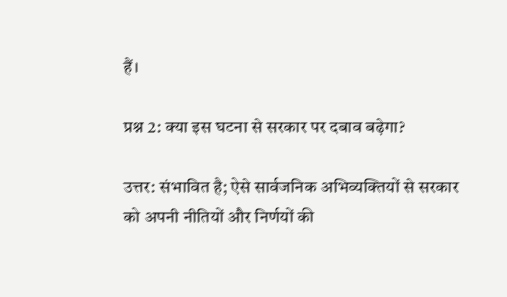हैं।

प्रश्न 2: क्या इस घटना से सरकार पर दबाव बढ़ेगा?

उत्तर: संभावित है; ऐसे सार्वजनिक अभिव्यक्तियों से सरकार को अपनी नीतियों और निर्णयों की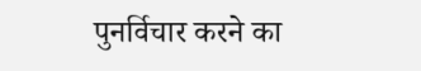पुनर्विचार करने का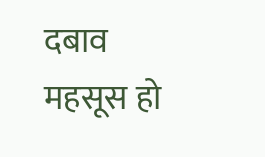दबाव महसूस हो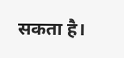सकता है।